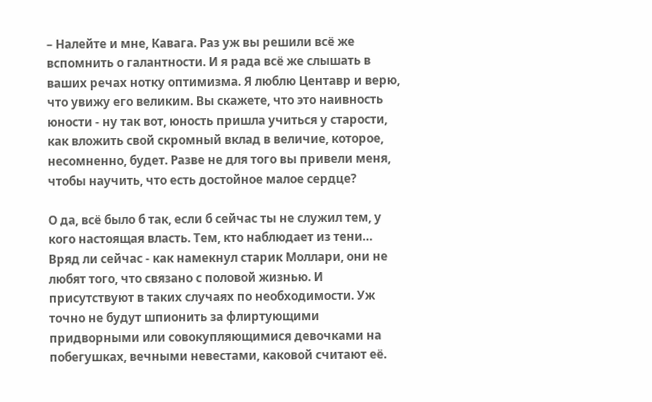– Налейте и мне, Кавага. Раз уж вы решили всё же вспомнить о галантности. И я рада всё же слышать в ваших речах нотку оптимизма. Я люблю Центавр и верю, что увижу его великим. Вы скажете, что это наивность юности - ну так вот, юность пришла учиться у старости, как вложить свой скромный вклад в величие, которое, несомненно, будет. Разве не для того вы привели меня, чтобы научить, что есть достойное малое сердце?

О да, всё было б так, если б сейчас ты не служил тем, у кого настоящая власть. Тем, кто наблюдает из тени… Вряд ли сейчас - как намекнул старик Моллари, они не любят того, что связано с половой жизнью. И присутствуют в таких случаях по необходимости. Уж точно не будут шпионить за флиртующими придворными или совокупляющимися девочками на побегушках, вечными невестами, каковой считают её.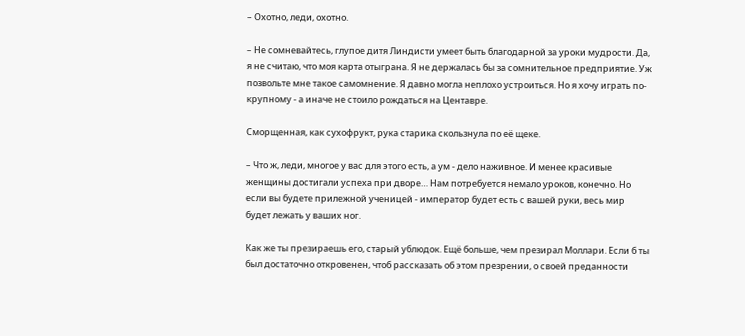– Охотно, леди, охотно.

– Не сомневайтесь, глупое дитя Линдисти умеет быть благодарной за уроки мудрости. Да, я не считаю, что моя карта отыграна. Я не держалась бы за сомнительное предприятие. Уж позвольте мне такое самомнение. Я давно могла неплохо устроиться. Но я хочу играть по-крупному - а иначе не стоило рождаться на Центавре.

Сморщенная, как сухофрукт, рука старика скользнула по её щеке.

– Что ж, леди, многое у вас для этого есть, а ум - дело наживное. И менее красивые женщины достигали успеха при дворе… Нам потребуется немало уроков, конечно. Но если вы будете прилежной ученицей - император будет есть с вашей руки, весь мир будет лежать у ваших ног.

Как же ты презираешь его, старый ублюдок. Ещё больше, чем презирал Моллари. Если б ты был достаточно откровенен, чтоб рассказать об этом презрении, о своей преданности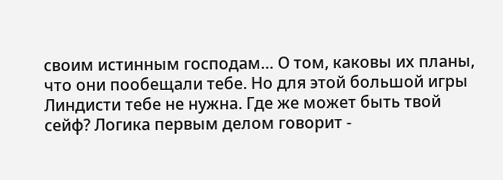своим истинным господам… О том, каковы их планы, что они пообещали тебе. Но для этой большой игры Линдисти тебе не нужна. Где же может быть твой сейф? Логика первым делом говорит -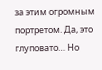за этим огромным портретом. Да, это глуповато… Но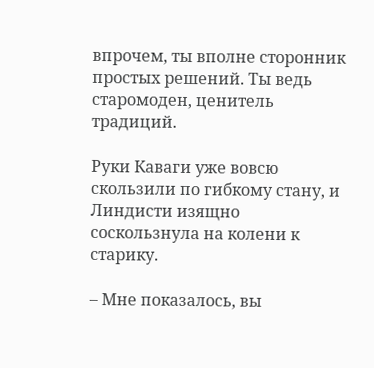впрочем, ты вполне сторонник простых решений. Ты ведь старомоден, ценитель традиций.

Руки Каваги уже вовсю скользили по гибкому стану, и Линдисти изящно соскользнула на колени к старику.

– Мне показалось, вы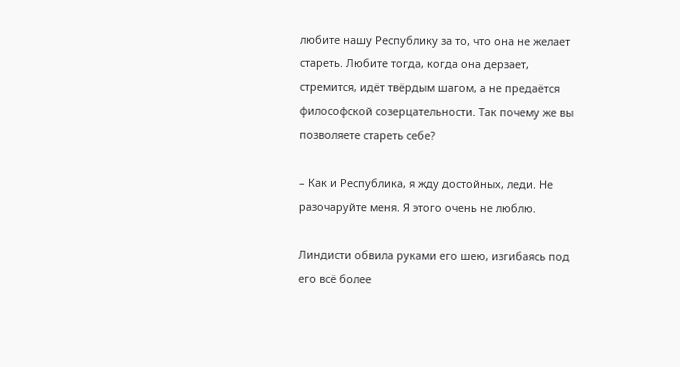любите нашу Республику за то, что она не желает стареть. Любите тогда, когда она дерзает, стремится, идёт твёрдым шагом, а не предаётся философской созерцательности. Так почему же вы позволяете стареть себе?

– Как и Республика, я жду достойных, леди. Не разочаруйте меня. Я этого очень не люблю.

Линдисти обвила руками его шею, изгибаясь под его всё более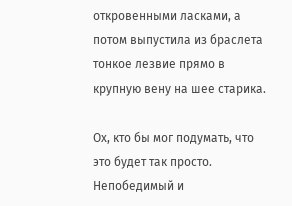откровенными ласками, а потом выпустила из браслета тонкое лезвие прямо в крупную вену на шее старика.

Ох, кто бы мог подумать, что это будет так просто. Непобедимый и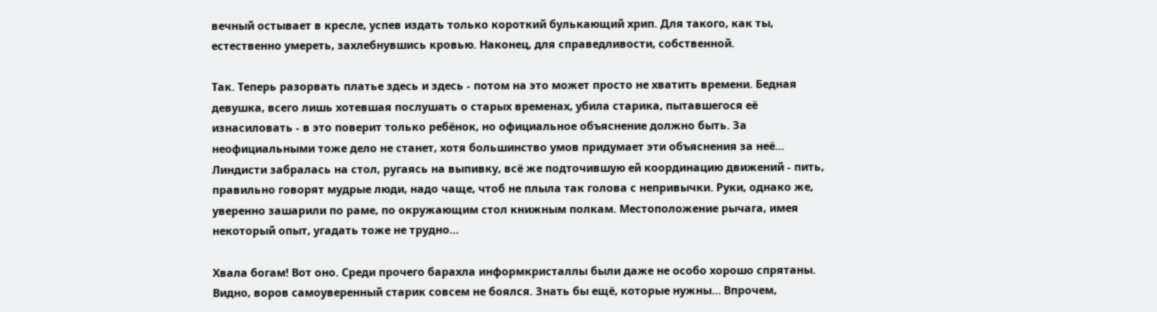вечный остывает в кресле, успев издать только короткий булькающий хрип. Для такого, как ты, естественно умереть, захлебнувшись кровью. Наконец, для справедливости, собственной.

Так. Теперь разорвать платье здесь и здесь - потом на это может просто не хватить времени. Бедная девушка, всего лишь хотевшая послушать о старых временах, убила старика, пытавшегося её изнасиловать - в это поверит только ребёнок, но официальное объяснение должно быть. За неофициальными тоже дело не станет, хотя большинство умов придумает эти объяснения за неё… Линдисти забралась на стол, ругаясь на выпивку, всё же подточившую ей координацию движений - пить, правильно говорят мудрые люди, надо чаще, чтоб не плыла так голова с непривычки. Руки, однако же, уверенно зашарили по раме, по окружающим стол книжным полкам. Местоположение рычага, имея некоторый опыт, угадать тоже не трудно…

Хвала богам! Вот оно. Среди прочего барахла информкристаллы были даже не особо хорошо спрятаны. Видно, воров самоуверенный старик совсем не боялся. Знать бы ещё, которые нужны… Впрочем,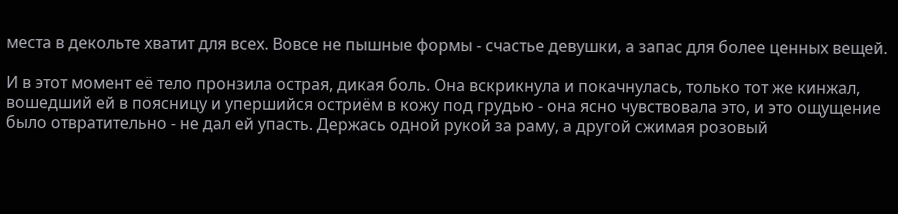места в декольте хватит для всех. Вовсе не пышные формы - счастье девушки, а запас для более ценных вещей.

И в этот момент её тело пронзила острая, дикая боль. Она вскрикнула и покачнулась, только тот же кинжал, вошедший ей в поясницу и упершийся остриём в кожу под грудью - она ясно чувствовала это, и это ощущение было отвратительно - не дал ей упасть. Держась одной рукой за раму, а другой сжимая розовый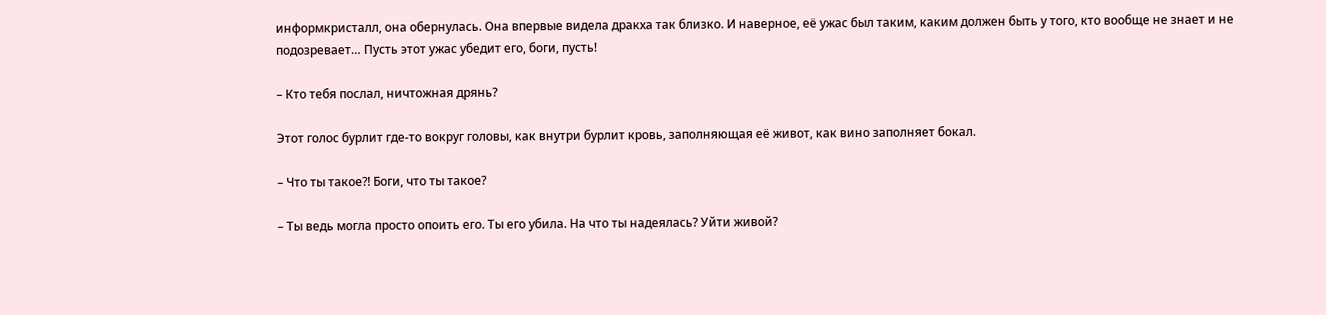информкристалл, она обернулась. Она впервые видела дракха так близко. И наверное, её ужас был таким, каким должен быть у того, кто вообще не знает и не подозревает… Пусть этот ужас убедит его, боги, пусть!

– Кто тебя послал, ничтожная дрянь?

Этот голос бурлит где-то вокруг головы, как внутри бурлит кровь, заполняющая её живот, как вино заполняет бокал.

– Что ты такое?! Боги, что ты такое?

– Ты ведь могла просто опоить его. Ты его убила. На что ты надеялась? Уйти живой?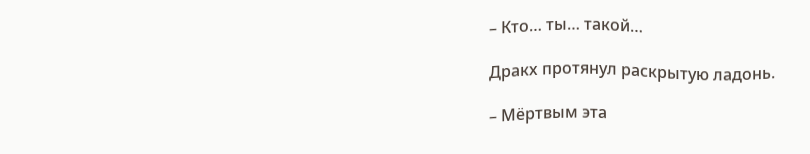– Кто… ты… такой…

Дракх протянул раскрытую ладонь.

– Мёртвым эта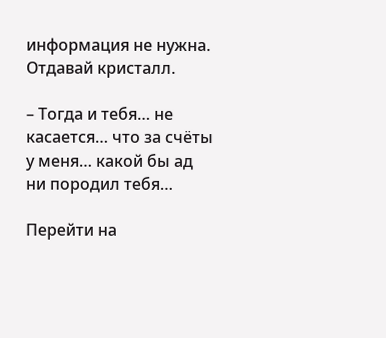информация не нужна. Отдавай кристалл.

– Тогда и тебя… не касается… что за счёты у меня… какой бы ад ни породил тебя…

Перейти на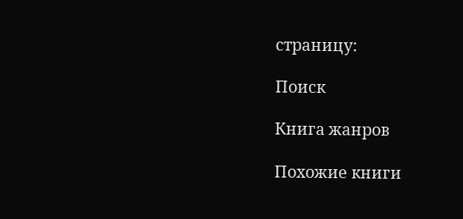страницу:

Поиск

Книга жанров

Похожие книги